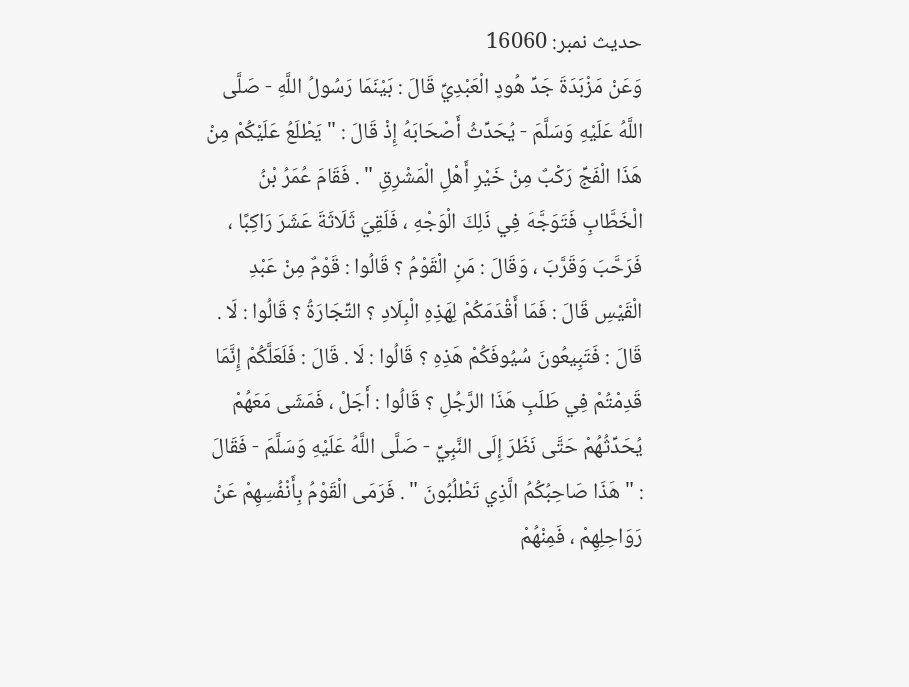حدیث نمبر: 16060
وَعَنْ مَزْبَدَةَ جَدِّ هُودٍ الْعَبْدِيِّ قَالَ : بَيْنَمَا رَسُولُ اللَّهِ - صَلَّى اللَّهُ عَلَيْهِ وَسَلَّمَ - يُحَدِّثُ أَصْحَابَهُ إِذْ قَالَ : " يَطْلَعُ عَلَيْكُمْ مِنْ هَذَا الْفَجِّ رَكْبٌ مِنْ خَيْرِ أَهْلِ الْمَشْرِقِ " . فَقَامَ عُمَرُ بْنُ الْخَطَّابِ فَتَوَجَّهَ فِي ذَلِكَ الْوَجْهِ ، فَلَقِيَ ثَلَاثَةَ عَشَرَ رَاكِبًا ، فَرَحَّبَ وَقَرَّبَ ، وَقَالَ : مَنِ الْقَوْمُ ؟ قَالُوا : قَوْمٌ مِنْ عَبْدِ الْقَيْسِ قَالَ : فَمَا أَقْدَمَكُمْ لِهَذِهِ الْبِلَادِ ؟ التِّجَارَةُ ؟ قَالُوا : لَا . قَالَ : فَتَبِيعُونَ سُيُوفَكُمْ هَذِهِ ؟ قَالُوا : لَا . قَالَ : فَلَعَلَّكُمْ إِنَّمَا قَدِمْتُمْ فِي طَلَبِ هَذَا الرَّجُلِ ؟ قَالُوا : أَجَلْ ، فَمَشَى مَعَهُمْ يُحَدِّثُهُمْ حَتَّى نَظَرَ إِلَى النَّبِيِّ - صَلَّى اللَّهُ عَلَيْهِ وَسَلَّمَ - فَقَالَ : " هَذَا صَاحِبُكُمُ الَّذِي تَطْلُبُونَ " . فَرَمَى الْقَوْمُ بِأَنْفُسِهِمْ عَنْ رَوَاحِلِهِمْ ، فَمِنْهُمْ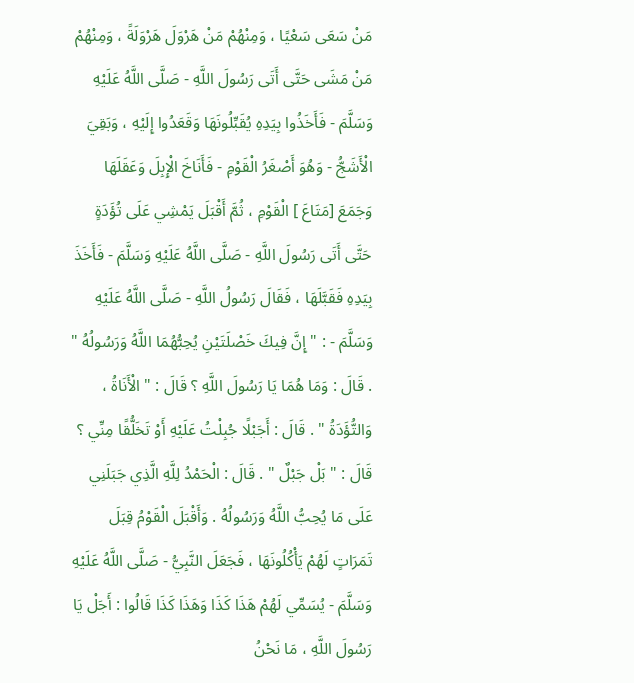مَنْ سَعَى سَعْيًا ، وَمِنْهُمْ مَنْ هَرْوَلَ هَرْوَلَةً ، وَمِنْهُمْ مَنْ مَشَى حَتَّى أَتَى رَسُولَ اللَّهِ - صَلَّى اللَّهُ عَلَيْهِ وَسَلَّمَ - فَأَخَذُوا بِيَدِهِ يُقَبِّلُونَهَا وَقَعَدُوا إِلَيْهِ ، وَبَقِيَ الْأَشَجُّ - وَهُوَ أَصْغَرُ الْقَوْمِ - فَأَنَاخَ الْإِبِلَ وَعَقَلَهَا وَجَمَعَ [مَتَاعَ ] الْقَوْمِ ، ثُمَّ أَقْبَلَ يَمْشِي عَلَى تُؤَدَةٍ حَتَّى أَتَى رَسُولَ اللَّهِ - صَلَّى اللَّهُ عَلَيْهِ وَسَلَّمَ - فَأَخَذَ بِيَدِهِ فَقَبَّلَهَا ، فَقَالَ رَسُولُ اللَّهِ - صَلَّى اللَّهُ عَلَيْهِ وَسَلَّمَ - : " إِنَّ فِيكَ خَصْلَتَيْنِ يُحِبُّهُمَا اللَّهُ وَرَسُولُهُ " . قَالَ : وَمَا هُمَا يَا رَسُولَ اللَّهِ ؟ قَالَ : " الْأَنَاةُ ، وَالتُّؤَدَةُ " . قَالَ : أَجَبْلًا جُبِلْتُ عَلَيْهِ أَوْ تَخَلُّقًا مِنِّي ؟ قَالَ : " بَلْ جَبْلٌ " . قَالَ : الْحَمْدُ لِلَّهِ الَّذِي جَبَلَنِي عَلَى مَا يُحِبُّ اللَّهُ وَرَسُولُهُ . وَأَقْبَلَ الْقَوْمُ قِبَلَ تَمَرَاتٍ لَهُمْ يَأْكُلُونَهَا ، فَجَعَلَ النَّبِيُّ - صَلَّى اللَّهُ عَلَيْهِ وَسَلَّمَ - يُسَمِّي لَهُمْ هَذَا كَذَا وَهَذَا كَذَا قَالُوا : أَجَلْ يَا رَسُولَ اللَّهِ ، مَا نَحْنُ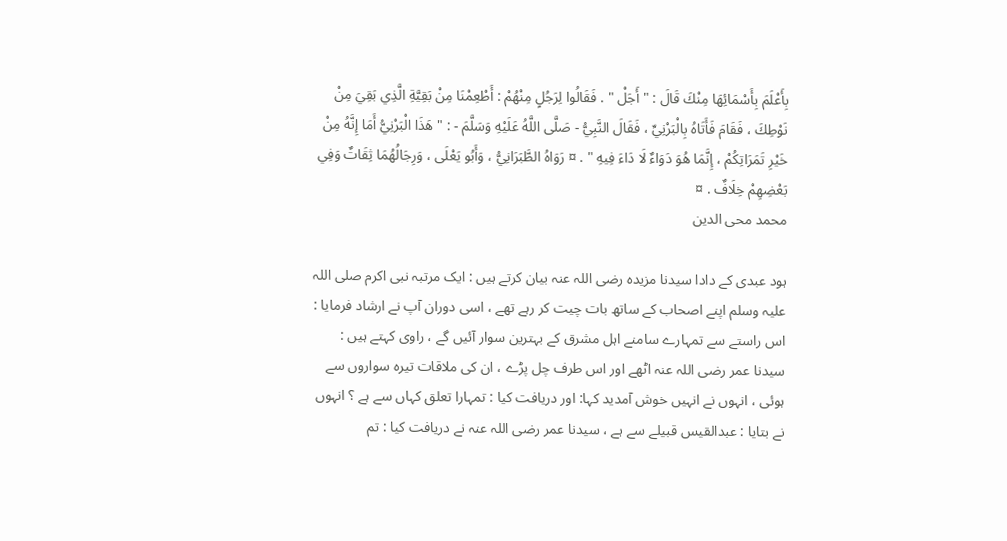بِأَعْلَمَ بِأَسْمَائِهَا مِنْكَ قَالَ : " أَجَلْ " . فَقَالُوا لِرَجُلٍ مِنْهُمْ : أَطْعِمْنَا مِنْ بَقِيَّةِ الَّذِي بَقِيَ مِنْ نَوْطِكَ ، فَقَامَ فَأَتَاهُ بِالْبَرْنِيِّ ، فَقَالَ النَّبِيُّ - صَلَّى اللَّهُ عَلَيْهِ وَسَلَّمَ - : " هَذَا الْبَرْنِيُّ أَمَا إِنَّهُ مِنْ خَيْرِ تَمَرَاتِكُمْ ، إِنَّمَا هُوَ دَوَاءٌ لَا دَاءَ فِيهِ " . ¤ رَوَاهُ الطَّبَرَانِيُّ ، وَأَبُو يَعْلَى ، وَرِجَالُهُمَا ثِقَاتٌ وَفِي بَعْضِهِمْ خِلَافٌ . ¤
محمد محی الدین

ہود عبدی کے دادا سیدنا مزیدہ رضی اللہ عنہ بیان کرتے ہیں : ایک مرتبہ نبی اکرم صلی اللہ علیہ وسلم اپنے اصحاب کے ساتھ بات چیت کر رہے تھے ، اسی دوران آپ نے ارشاد فرمایا : اس راستے سے تمہارے سامنے اہل مشرق کے بہترین سوار آئیں گے ، راوی کہتے ہیں : سیدنا عمر رضی اللہ عنہ اٹھے اور اس طرف چل پڑے ، ان کی ملاقات تیرہ سواروں سے ہوئی ، انہوں نے انہیں خوش آمدید کہا: اور دریافت کیا : تمہارا تعلق کہاں سے ہے ؟ انہوں نے بتایا : عبدالقیس قبیلے سے ہے ، سیدنا عمر رضی اللہ عنہ نے دریافت کیا : تم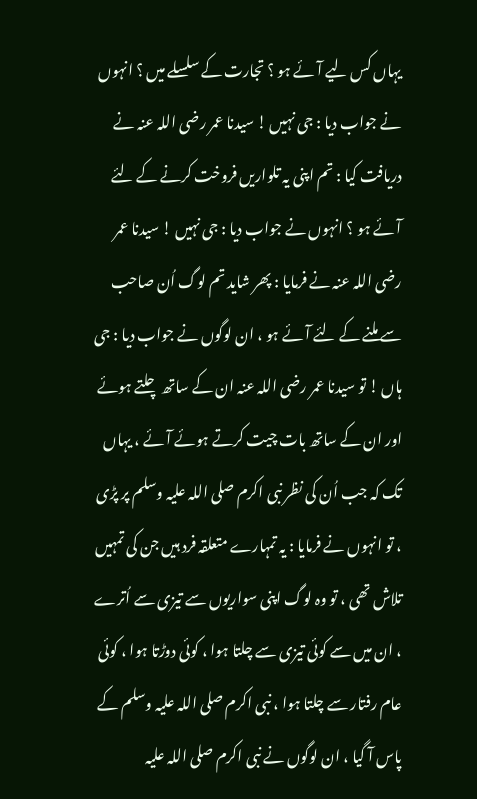یہاں کس لیے آئے ہو ؟ تجارت کے سلسلے میں ؟ انہوں نے جواب دیا : جی نہیں ! سیدنا عمر رضی اللہ عنہ نے دریافت کیا : تم اپنی یہ تلواریں فروخت کرنے کے لئے آئے ہو ؟ انہوں نے جواب دیا : جی نہیں ! سیدنا عمر رضی اللہ عنہ نے فرمایا : پھر شاید تم لوگ اُن صاحب سے ملنے کے لئے آئے ہو ، ان لوگوں نے جواب دیا : جی ہاں ! تو سیدنا عمر رضی اللہ عنہ ان کے ساتھ چلتے ہوئے اور ان کے ساتھ بات چیت کرتے ہوئے آئے ، یہاں تک کہ جب اُن کی نظر نبی اکرم صلی اللہ علیہ وسلم پر پڑی ، تو انہوں نے فرمایا : یہ تمہارے متعلقہ فرد ہیں جن کی تمہیں تلاش تھی ، تو وہ لوگ اپنی سواریوں سے تیزی سے اُترے ، ان میں سے کوئی تیزی سے چلتا ہوا ، کوئی دوڑتا ہوا ، کوئی عام رفتار سے چلتا ہوا ، نبی اکرم صلی اللہ علیہ وسلم کے پاس آ گیا ، ان لوگوں نے نبی اکرم صلی اللہ علیہ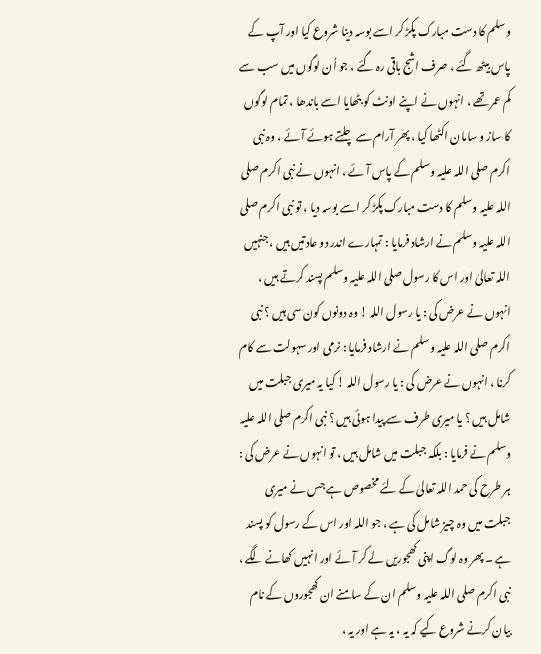وسلم کا دست مبارک پکڑ کر اسے بوسہ دینا شروع کیا اور آپ کے پاس بیٹھ گئے ، صرف اشج باقی رہ گئے ، جو اُن لوگوں میں سب سے کم عمر تھے ، انہوں نے اپنے اونٹ کو بٹھایا اسے باندھا ، تمام لوگوں کا ساز و سامان اکٹھا کیا ، پھر آرام سے چلتے ہوئے آئے ، وہ نبی اکرم صلی اللہ علیہ وسلم کے پاس آئے ، انہوں نے نبی اکرم صلی اللہ علیہ وسلم کا دست مبارک پکڑ کر اسے بوسہ دیا ، تو نبی اکرم صلی اللہ علیہ وسلم نے ارشاد فرمایا : تمہارے اندر دو عادتیں ہیں ، جنہیں اللہ تعالیٰ اور اس کا رسول صلی اللہ علیہ وسلم پسند کرتے ہیں ، انہوں نے عرض کی : یا رسول اللہ ! وہ دونوں کون سی ہیں ؟ نبی اکرم صلی اللہ علیہ وسلم نے ارشاد فرمایا : نرمی اور سہولت سے کام کرنا ، انہوں نے عرض کی : یا رسول اللہ ! کیا یہ میری جبلت میں شامل ہیں ؟ یا میری طرف سے پیدا ہوئی ہیں ؟ نبی اکرم صلی اللہ علیہ وسلم نے فرمایا : بلکہ جبلت میں شامل ہیں ، تو انہوں نے عرض کی : ہر طرح کی حمد اللہ تعالیٰ کے لئے مخصوص ہے جس نے میری جبلت میں وہ چیز شامل کی ہے ، جو اللہ اور اس کے رسول کو پسند ہے ۔ پھر وہ لوگ اپنی کھجوریں لے کر آئے اور انہیں کھانے لگے ، نبی اکرم صلی اللہ علیہ وسلم ان کے سامنے ان کھجوروں کے نام بیان کرنے شروع کیے کہ یہ ، یہ ہے اور یہ ،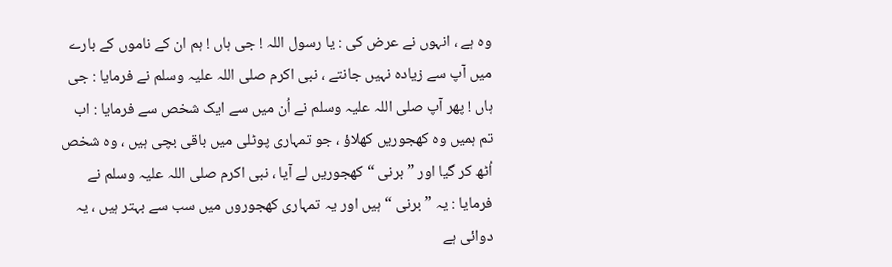وہ ہے ، انہوں نے عرض کی : یا رسول اللہ ! جی ہاں ! ہم ان کے ناموں کے بارے میں آپ سے زیادہ نہیں جانتے ، نبی اکرم صلی اللہ علیہ وسلم نے فرمایا : جی ہاں ! پھر آپ صلی اللہ علیہ وسلم نے اُن میں سے ایک شخص سے فرمایا : اب تم ہمیں وہ کھجوریں کھلاؤ ، جو تمہاری پوٹلی میں باقی بچی ہیں ، وہ شخص اُٹھ کر گیا اور ” برنی “ کھجوریں لے آیا ، نبی اکرم صلی اللہ علیہ وسلم نے فرمایا : یہ ” برنی “ ہیں اور یہ تمہاری کھجوروں میں سب سے بہتر ہیں ، یہ دوائی ہے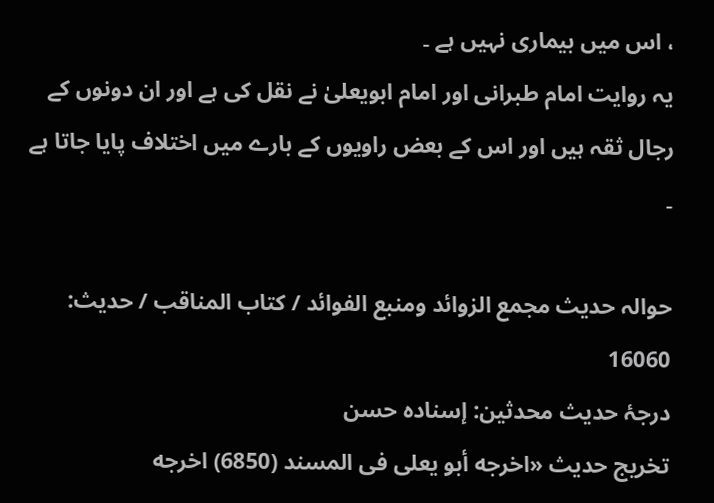، اس میں بیماری نہیں ہے ۔
یہ روایت امام طبرانی اور امام ابویعلیٰ نے نقل کی ہے اور ان دونوں کے رجال ثقہ ہیں اور اس کے بعض راویوں کے بارے میں اختلاف پایا جاتا ہے ۔

حوالہ حدیث مجمع الزوائد ومنبع الفوائد / كتاب المناقب / حدیث: 16060
درجۂ حدیث محدثین: إسنادہ حسن
تخریج حدیث «اخرجه أبو يعلى فى المسند (6850) اخرجه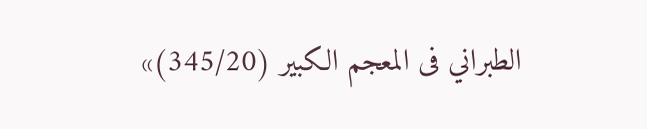الطبراني فى المعجم الكبير (345/20)»